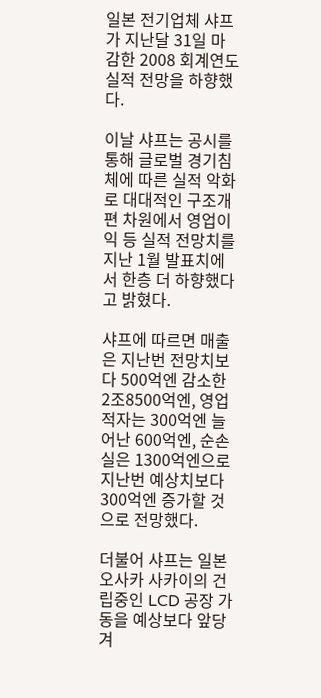일본 전기업체 샤프가 지난달 31일 마감한 2008 회계연도 실적 전망을 하향했다.

이날 샤프는 공시를 통해 글로벌 경기침체에 따른 실적 악화로 대대적인 구조개편 차원에서 영업이익 등 실적 전망치를 지난 1월 발표치에서 한층 더 하향했다고 밝혔다.

샤프에 따르면 매출은 지난번 전망치보다 500억엔 감소한 2조8500억엔, 영업적자는 300억엔 늘어난 600억엔, 순손실은 1300억엔으로 지난번 예상치보다 300억엔 증가할 것으로 전망했다.

더불어 샤프는 일본 오사카 사카이의 건립중인 LCD 공장 가동을 예상보다 앞당겨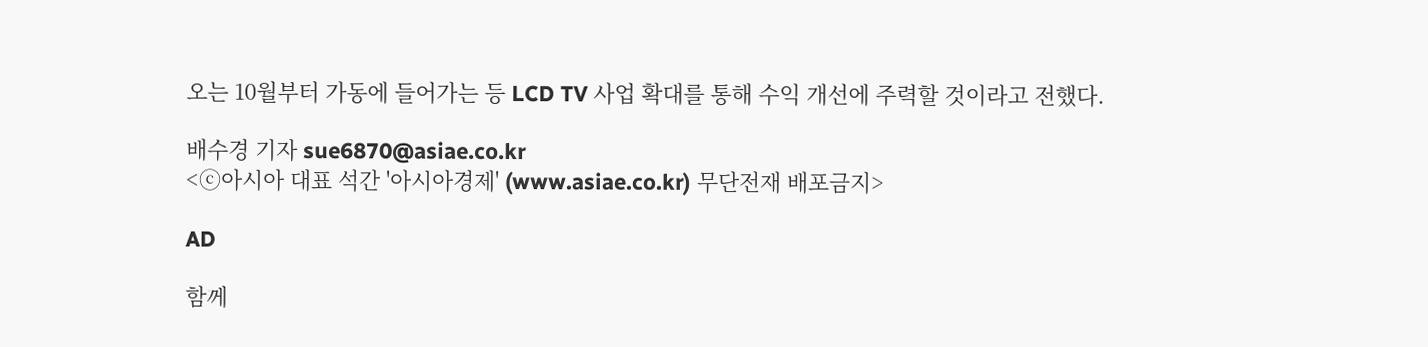오는 10월부터 가동에 들어가는 등 LCD TV 사업 확대를 통해 수익 개선에 주력할 것이라고 전했다.

배수경 기자 sue6870@asiae.co.kr
<ⓒ아시아 대표 석간 '아시아경제' (www.asiae.co.kr) 무단전재 배포금지>

AD

함께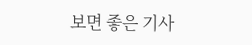보면 좋은 기사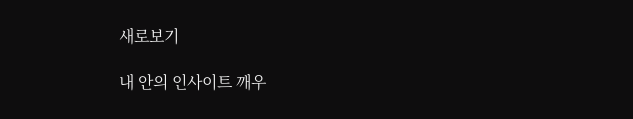새로보기

내 안의 인사이트 깨우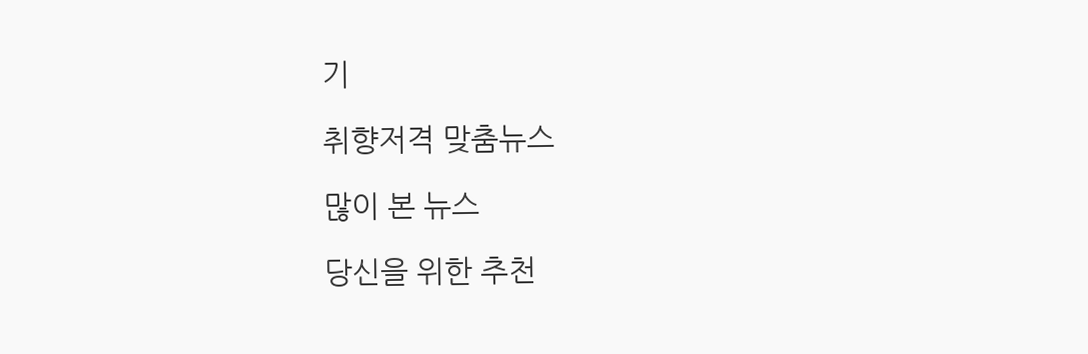기

취향저격 맞춤뉴스

많이 본 뉴스

당신을 위한 추천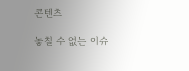콘텐츠

놓칠 수 없는 이슈